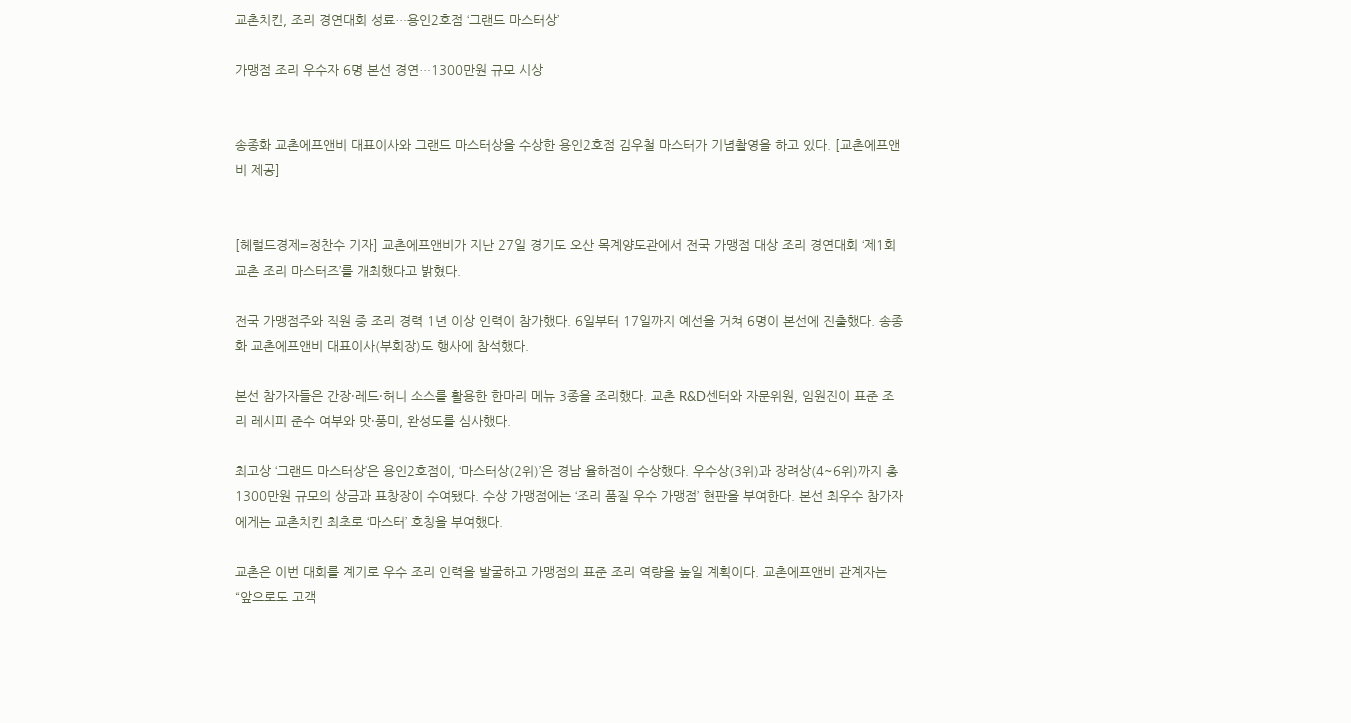교촌치킨, 조리 경연대회 성료…용인2호점 ‘그랜드 마스터상’

가맹점 조리 우수자 6명 본선 경연…1300만원 규모 시상


송종화 교촌에프앤비 대표이사와 그랜드 마스터상을 수상한 용인2호점 김우철 마스터가 기념촬영을 하고 있다. [교촌에프앤비 제공]


[헤럴드경제=정찬수 기자] 교촌에프앤비가 지난 27일 경기도 오산 목계양도관에서 전국 가맹점 대상 조리 경연대회 ‘제1회 교촌 조리 마스터즈’를 개최했다고 밝혔다.

전국 가맹점주와 직원 중 조리 경력 1년 이상 인력이 참가했다. 6일부터 17일까지 예선을 거쳐 6명이 본선에 진출했다. 송종화 교촌에프앤비 대표이사(부회장)도 행사에 참석했다.

본선 참가자들은 간장·레드·허니 소스를 활용한 한마리 메뉴 3종을 조리했다. 교촌 R&D센터와 자문위원, 임원진이 표준 조리 레시피 준수 여부와 맛·풍미, 완성도를 심사했다.

최고상 ‘그랜드 마스터상’은 용인2호점이, ‘마스터상(2위)’은 경남 율하점이 수상했다. 우수상(3위)과 장려상(4~6위)까지 총 1300만원 규모의 상금과 표창장이 수여됐다. 수상 가맹점에는 ‘조리 품질 우수 가맹점’ 현판을 부여한다. 본선 최우수 참가자에게는 교촌치킨 최초로 ‘마스터’ 호칭을 부여했다.

교촌은 이번 대회를 계기로 우수 조리 인력을 발굴하고 가맹점의 표준 조리 역량을 높일 계획이다. 교촌에프앤비 관계자는 “앞으로도 고객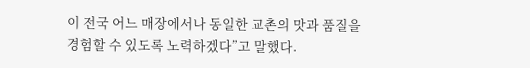이 전국 어느 매장에서나 동일한 교촌의 맛과 품질을 경험할 수 있도록 노력하겠다”고 말했다.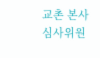교촌 본사 심사위원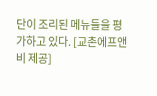단이 조리된 메뉴들을 평가하고 있다. [교촌에프앤비 제공]